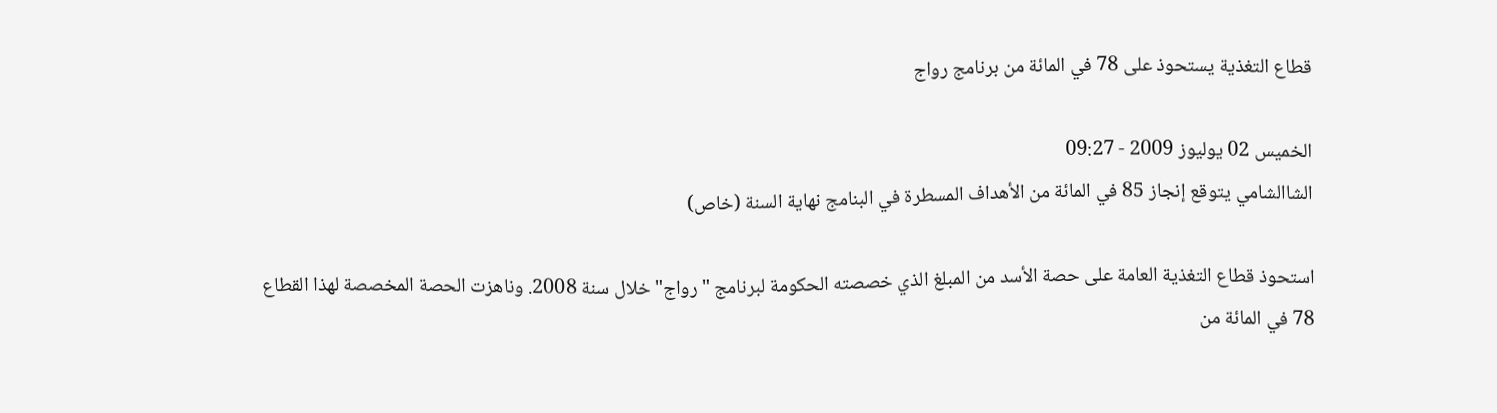قطاع التغذية يستحوذ على 78 في المائة من برنامج رواج

الخميس 02 يوليوز 2009 - 09:27
الشاالشامي يتوقع إنجاز 85 في المائة من الأهداف المسطرة في البنامج نهاية السنة (خاص)

استحوذ قطاع التغذية العامة على حصة الأسد من المبلغ الذي خصصته الحكومة لبرنامج "رواج" خلال سنة 2008. وناهزت الحصة المخصصة لهذا القطاع 78 في المائة من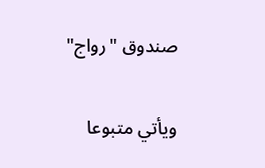صندوق "رواج"

ويأتي متبوعا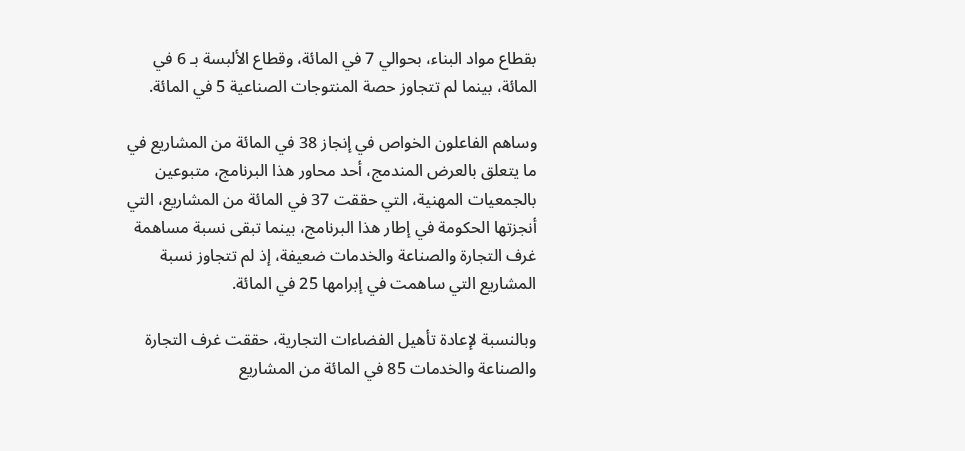بقطاع مواد البناء، بحوالي 7 في المائة، وقطاع الألبسة بـ 6 في المائة، بينما لم تتجاوز حصة المنتوجات الصناعية 5 في المائة.

وساهم الفاعلون الخواص في إنجاز 38 في المائة من المشاريع في ما يتعلق بالعرض المندمج، أحد محاور هذا البرنامج، متبوعين بالجمعيات المهنية، التي حققت 37 في المائة من المشاريع، التي أنجزتها الحكومة في إطار هذا البرنامج، بينما تبقى نسبة مساهمة غرف التجارة والصناعة والخدمات ضعيفة، إذ لم تتجاوز نسبة المشاريع التي ساهمت في إبرامها 25 في المائة.

وبالنسبة لإعادة تأهيل الفضاءات التجارية، حققت غرف التجارة والصناعة والخدمات 85 في المائة من المشاريع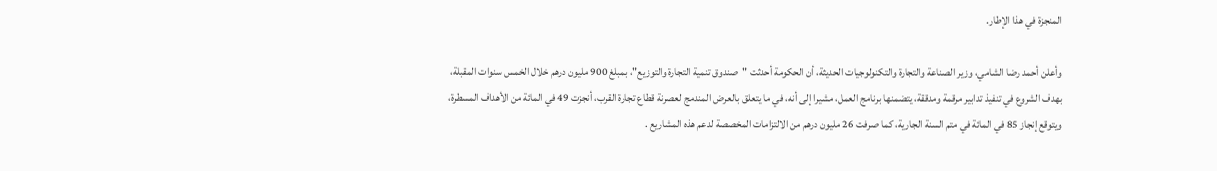المنجزة في هذا الإطار.

وأعلن أحمد رضا الشامي، وزير الصناعة والتجارة والتكنولوجيات الحديثة، أن الحكومة أحدثت "صندوق تنمية التجارة والتوزيع"، بمبلغ 900 مليون درهم خلال الخمس سنوات المقبلة، بهدف الشروع في تنفيذ تدابير مرقمة ومدققة، يتضمنها برنامج العمل، مشيرا إلى أنه، في ما يتعلق بالعرض المندمج لعصرنة قطاع تجارة القرب، أنجزت 49 في المائة من الأهداف المسطرة، ويتوقع إنجاز 85 في المائة في متم السنة الجارية، كما صرفت 26 مليون درهم من الالتزامات المخصصة لدعم هذه المشاريع .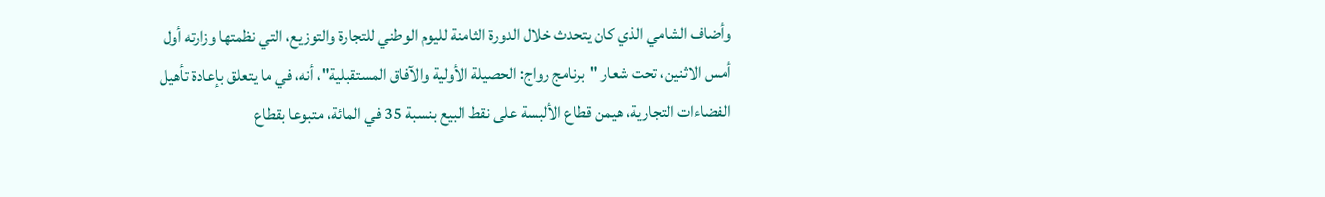وأضاف الشامي الذي كان يتحدث خلال الدورة الثامنة لليوم الوطني للتجارة والتوزيع، التي نظمتها وزارته أول أمس الاثنين، تحت شعار "برنامج رواج: الحصيلة الأولية والآفاق المستقبلية"، أنه، في ما يتعلق بإعادة تأهيل الفضاءات التجارية، هيمن قطاع الألبسة على نقط البيع بنسبة 35 في المائة، متبوعا بقطاع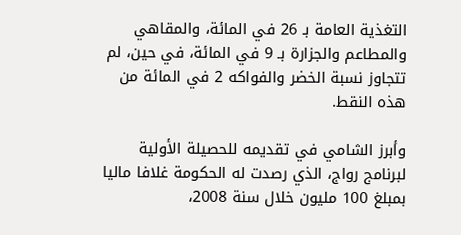التغذية العامة بـ 26 في المائة، والمقاهي والمطاعم والجزارة بـ 9 في المائة، في حين، لم تتجاوز نسبة الخضر والفواكه 2 في المائة من هذه النقط.

وأبرز الشامي في تقديمه للحصيلة الأولية لبرنامج رواج، الذي رصدت له الحكومة غلافا ماليا بمبلغ 100 مليون خلال سنة 2008،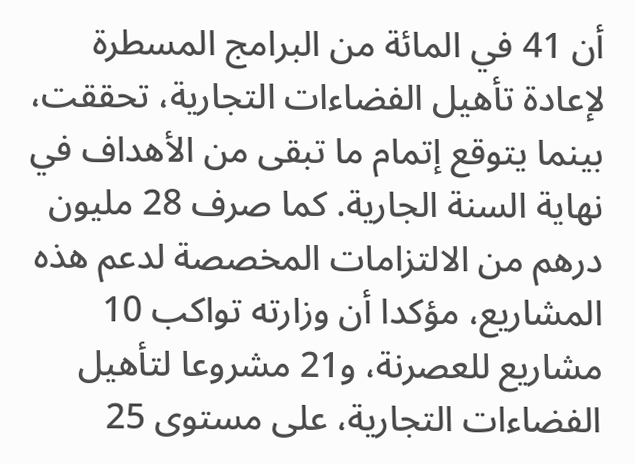أن 41 في المائة من البرامج المسطرة لإعادة تأهيل الفضاءات التجارية، تحققت، بينما يتوقع إتمام ما تبقى من الأهداف في نهاية السنة الجارية. كما صرف 28 مليون درهم من الالتزامات المخصصة لدعم هذه المشاريع، مؤكدا أن وزارته تواكب 10 مشاريع للعصرنة، و21 مشروعا لتأهيل الفضاءات التجارية، على مستوى 25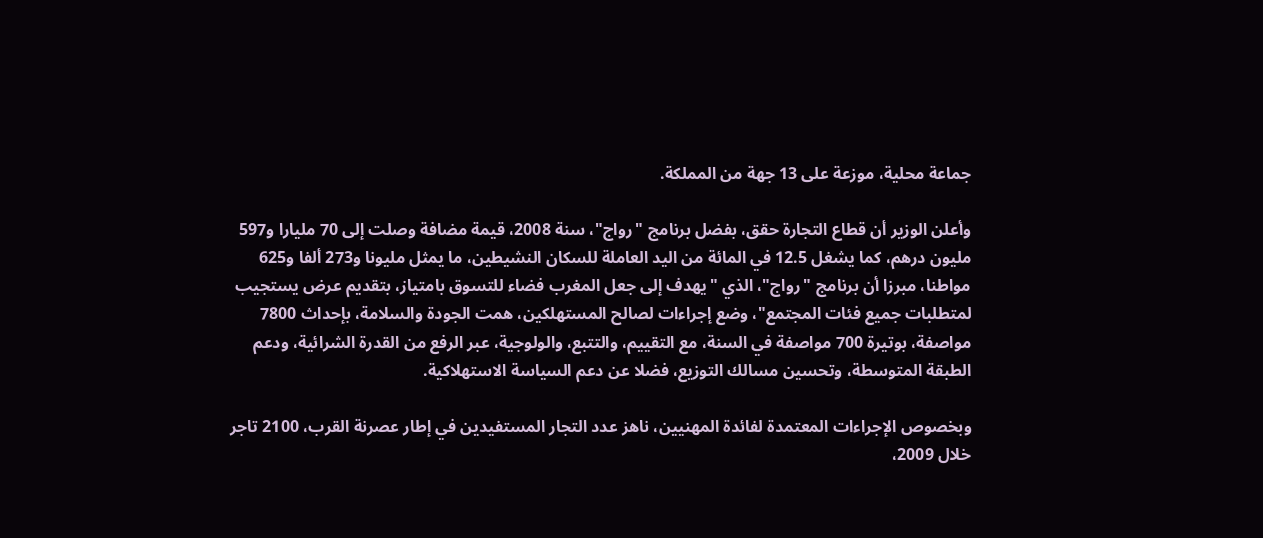جماعة محلية، موزعة على 13 جهة من المملكة.

وأعلن الوزير أن قطاع التجارة حقق، بفضل برنامج "رواج"، سنة 2008، قيمة مضافة وصلت إلى 70 مليارا و597 مليون درهم، كما يشغل 12.5 في المائة من اليد العاملة للسكان النشيطين، ما يمثل مليونا و273 ألفا و625 مواطنا، مبرزا أن برنامج "رواج"، الذي "يهدف إلى جعل المغرب فضاء للتسوق بامتياز، بتقديم عرض يستجيب لمتطلبات جميع فئات المجتمع"، وضع إجراءات لصالح المستهلكين، همت الجودة والسلامة، بإحداث 7800 مواصفة، بوتيرة 700 مواصفة في السنة، مع التقييم، والتتبع، والولوجية، عبر الرفع من القدرة الشرائية، ودعم الطبقة المتوسطة، وتحسين مسالك التوزيع، فضلا عن دعم السياسة الاستهلاكية.

وبخصوص الإجراءات المعتمدة لفائدة المهنيين، ناهز عدد التجار المستفيدين في إطار عصرنة القرب، 2100 تاجر خلال 2009،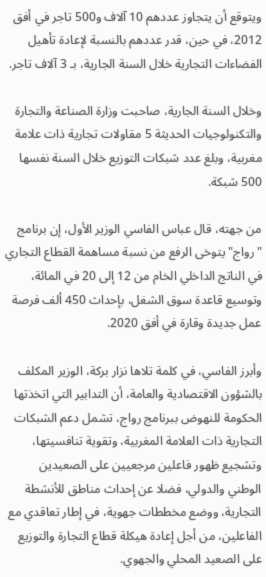ويتوقع أن يتجاوز عددهم 10 آلاف و500 تاجر في أفق 2012، في حين، قدر عددهم بالنسبة لإعادة تأهيل الفضاءات التجارية خلال السنة الجارية، بـ 3 آلاف تاجر.

وخلال السنة الجارية، صاحبت وزارة الصناعة والتجارة والتكنولوجيات الحديثة 5 مقاولات تجارية ذات علامة مغربية، وبلغ عدد شبكات التوزيع خلال السنة نفسها 500 شبكة.

من جهته، قال عباس الفاسي الوزير الأول، إن برنامج "رواج" يتوخى الرفع من نسبة مساهمة القطاع التجاري في الناتج الداخلي الخام من 12 إلى 20 في المائة، وتوسيع قاعدة سوق الشغل، بإحداث 450 ألف فرصة عمل جديدة وقارة في أفق 2020.

وأبرز الفاسي، في كلمة تلاها نزار بركة، الوزير المكلف بالشؤون الاقتصادية والعامة، أن التدابير التي اتخذتها الحكومة للنهوض ببرنامج رواج، تشمل دعم الشبكات التجارية ذات العلامة المغربية، وتقوية تنافسيتها، وتشجيع ظهور فاعلين مرجعيين على الصعيدين الوطني والدولي، فضلا عن إحداث مناطق للأنشطة التجارية، ووضع مخططات جهوية، في إطار تعاقدي مع الفاعلين، من أجل إعادة هيكلة قطاع التجارة والتوزيع على الصعيد المحلي والجهوي.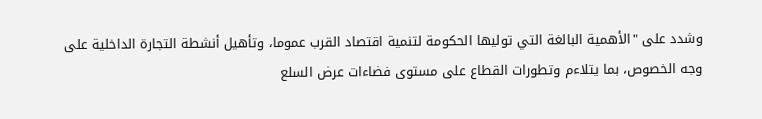وشدد على "الأهمية البالغة التي توليها الحكومة لتنمية اقتصاد القرب عموما، وتأهيل أنشطة التجارة الداخلية على وجه الخصوص، بما يتلاءم وتطورات القطاع على مستوى فضاءات عرض السلع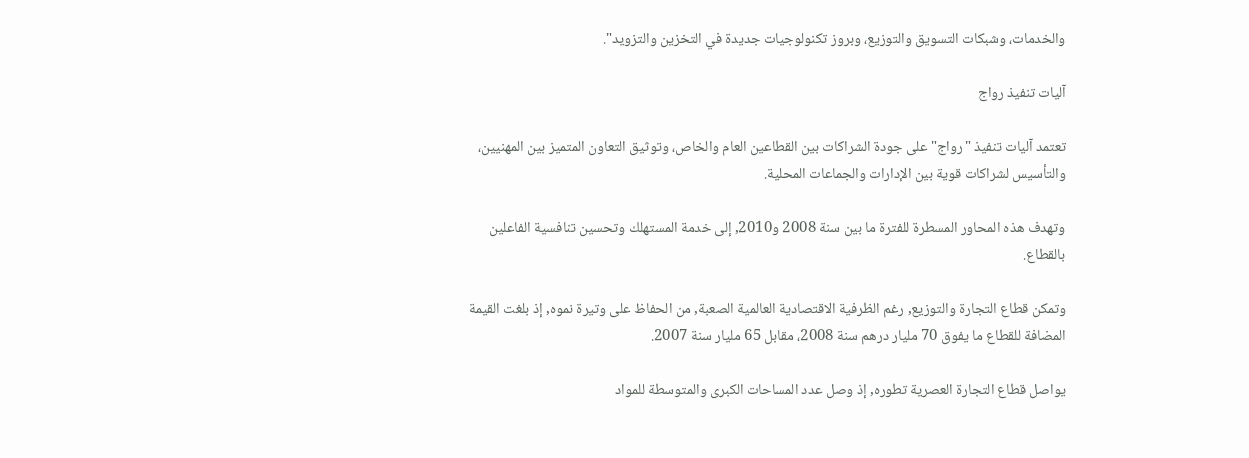والخدمات، وشبكات التسويق والتوزيع، وبروز تكنولوجيات جديدة في التخزين والتزويد".

آليات تنفيذ رواج

تعتمد آليات تنفيذ "رواج" على جودة الشراكات بين القطاعين العام والخاص، وتوثيق التعاون المتميز بين المهنيين، والتأسيس لشراكات قوية بين الإدارات والجماعات المحلية.

وتهدف هذه المحاور المسطرة للفترة ما بين سنة 2008 و2010, إلى خدمة المستهلك وتحسين تنافسية الفاعلين بالقطاع.

وتمكن قطاع التجارة والتوزيع, رغم الظرفية الاقتصادية العالمية الصعبة, من الحفاظ على وتيرة نموه, إذ بلغت القيمة المضافة للقطاع ما يفوق 70 مليار درهم سنة 2008، مقابل 65 مليار سنة 2007.

يواصل قطاع التجارة العصرية تطوره, إذ وصل عدد المساحات الكبرى والمتوسطة للمواد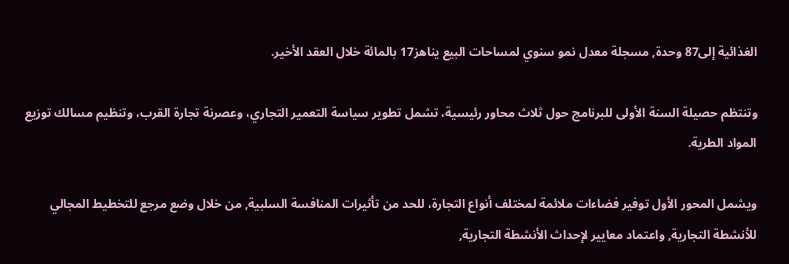الغذائية إلى87 وحدة, مسجلة معدل نمو سنوي لمساحات البيع يناهز17 بالمائة خلال العقد الأخير.

وتنتظم حصيلة السنة الأولى للبرنامج حول ثلاث محاور رئيسية، تشمل تطوير سياسة التعمير التجاري، وعصرنة تجارة القرب، وتنظيم مسالك توزيع المواد الطرية.

ويشمل المحور الأول توفير فضاءات ملائمة لمختلف أنواع التجارة، للحد من تأثيرات المنافسة السلبية, من خلال وضع مرجع للتخطيط المجالي للأنشطة التجارية, واعتماد معايير لإحداث الأنشطة التجارية,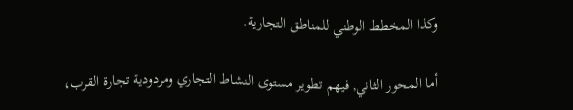وكذا المخطط الوطني للمناطق التجارية.

أما المحور الثاني, فيهم تطوير مستوى النشاط التجاري ومردودية تجارة القرب،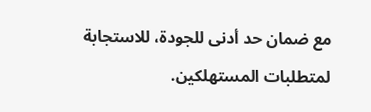مع ضمان حد أدنى للجودة، للاستجابة لمتطلبات المستهلكين.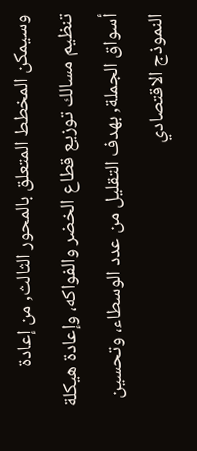وسيمكن المخطط المتعلق بالمحور الثالث, من إعادة تنظيم مسالك توزيع قطاع الخضر والفواكه، وإعادة هيكلة أسواق الجملة, بهدف التقليل من عدد الوسطاء، وتحسين النموذج الاقتصادي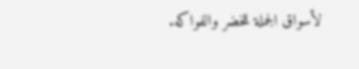لأسواق الجملة للخضر والفواكه.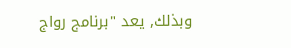وبذلك, يعد "برنامج رواج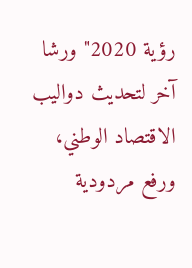رؤية 2020" ورشا آخر لتحديث دواليب الاقتصاد الوطني، ورفع مردودية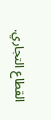القطاع التجاري.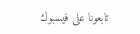تابعونا على فيسبوك